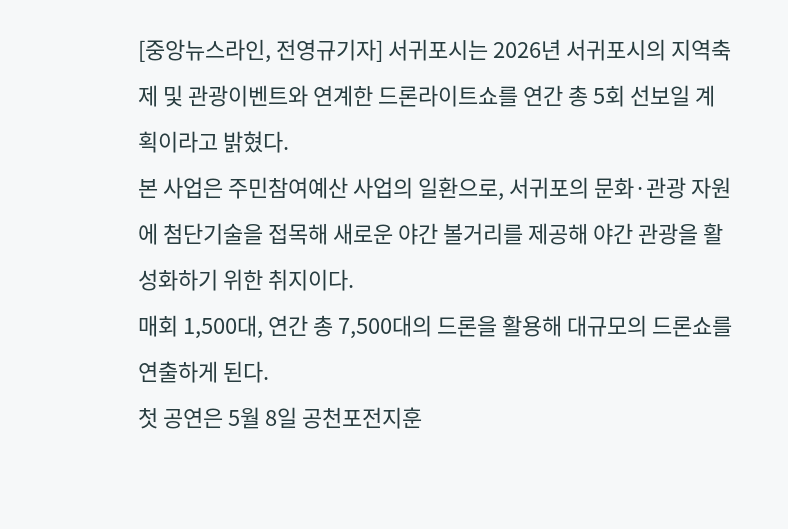[중앙뉴스라인, 전영규기자] 서귀포시는 2026년 서귀포시의 지역축제 및 관광이벤트와 연계한 드론라이트쇼를 연간 총 5회 선보일 계획이라고 밝혔다.
본 사업은 주민참여예산 사업의 일환으로, 서귀포의 문화·관광 자원에 첨단기술을 접목해 새로운 야간 볼거리를 제공해 야간 관광을 활성화하기 위한 취지이다.
매회 1,500대, 연간 총 7,500대의 드론을 활용해 대규모의 드론쇼를 연출하게 된다.
첫 공연은 5월 8일 공천포전지훈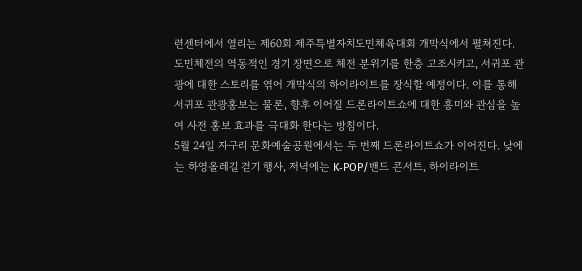련센터에서 열리는 제60회 제주특별자치도민체육대회 개막식에서 펼쳐진다.
도민체전의 역동적인 경기 장면으로 체전 분위기를 한층 고조시키고, 서귀포 관광에 대한 스토리를 엮어 개막식의 하이라이트를 장식할 예정이다. 이를 통해 서귀포 관광홍보는 물론, 향후 이어질 드론라이트쇼에 대한 흥미와 관심을 높여 사전 홍보 효과를 극대화 한다는 방침이다.
5월 24일 자구리 문화예술공원에서는 두 번째 드론라이트쇼가 이어진다. 낮에는 하영올레길 걷기 행사, 저녁에는 K‑POP/밴드 콘서트, 하이라이트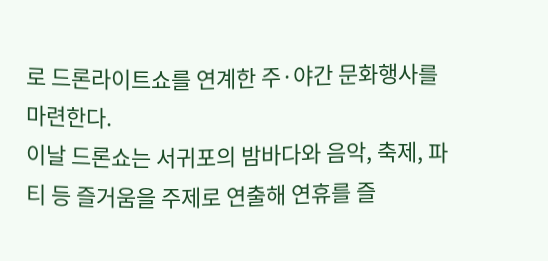로 드론라이트쇼를 연계한 주·야간 문화행사를 마련한다.
이날 드론쇼는 서귀포의 밤바다와 음악, 축제, 파티 등 즐거움을 주제로 연출해 연휴를 즐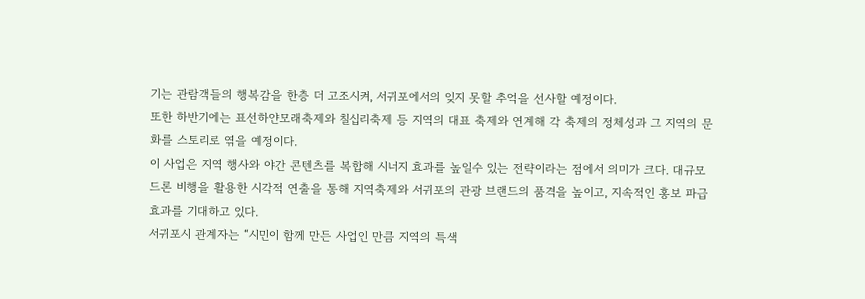기는 관람객들의 행복감을 한층 더 고조시켜, 서귀포에서의 잊지 못할 추억을 선사할 예정이다.
또한 하반기에는 표선하얀모래축제와 칠십리축제 등 지역의 대표 축제와 연계해 각 축제의 정체성과 그 지역의 문화를 스토리로 엮을 예정이다.
이 사업은 지역 행사와 야간 콘텐츠를 복합해 시너지 효과를 높일수 있는 전략이라는 점에서 의미가 크다. 대규모 드론 비행을 활용한 시각적 연출을 통해 지역축제와 서귀포의 관광 브랜드의 품격을 높이고, 지속적인 홍보 파급효과를 기대하고 있다.
서귀포시 관계자는 “시민이 함께 만든 사업인 만큼 지역의 특색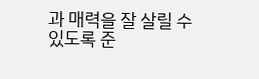과 매력을 잘 살릴 수 있도록 준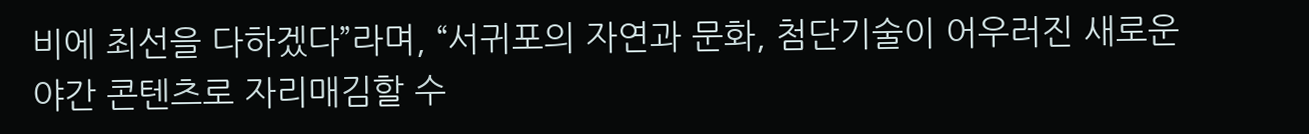비에 최선을 다하겠다”라며, “서귀포의 자연과 문화, 첨단기술이 어우러진 새로운 야간 콘텐츠로 자리매김할 수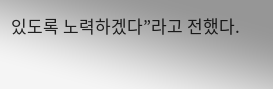있도록 노력하겠다”라고 전했다.